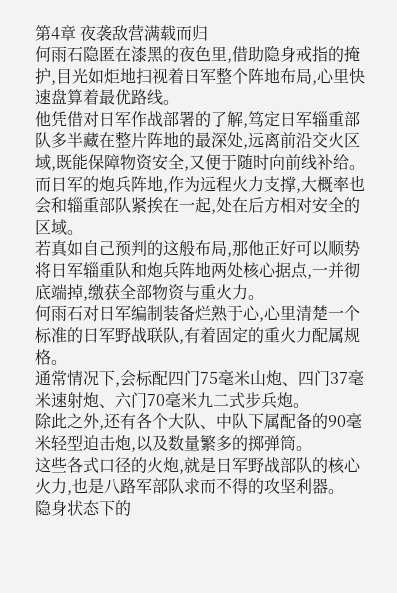第4章 夜袭敌营满载而归
何雨石隐匿在漆黑的夜色里,借助隐身戒指的掩护,目光如炬地扫视着日军整个阵地布局,心里快速盘算着最优路线。
他凭借对日军作战部署的了解,笃定日军辎重部队多半藏在整片阵地的最深处,远离前沿交火区域,既能保障物资安全,又便于随时向前线补给。
而日军的炮兵阵地,作为远程火力支撑,大概率也会和辎重部队紧挨在一起,处在后方相对安全的区域。
若真如自己预判的这般布局,那他正好可以顺势将日军辎重队和炮兵阵地两处核心据点,一并彻底端掉,缴获全部物资与重火力。
何雨石对日军编制装备烂熟于心,心里清楚一个标准的日军野战联队,有着固定的重火力配属规格。
通常情况下,会标配四门75毫米山炮、四门37毫米速射炮、六门70毫米九二式步兵炮。
除此之外,还有各个大队、中队下属配备的90毫米轻型迫击炮,以及数量繁多的掷弹筒。
这些各式口径的火炮,就是日军野战部队的核心火力,也是八路军部队求而不得的攻坚利器。
隐身状态下的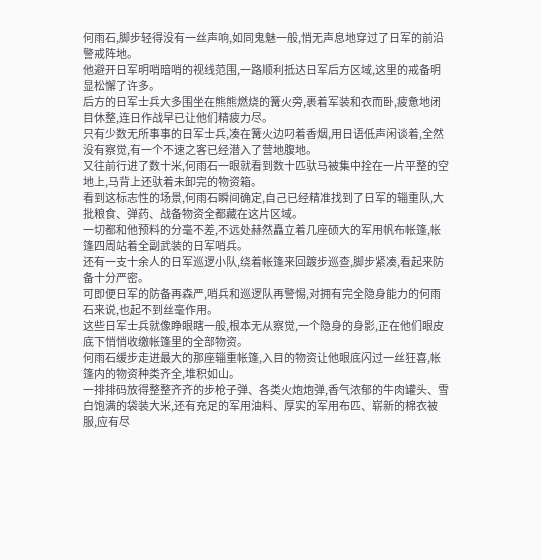何雨石,脚步轻得没有一丝声响,如同鬼魅一般,悄无声息地穿过了日军的前沿警戒阵地。
他避开日军明哨暗哨的视线范围,一路顺利抵达日军后方区域,这里的戒备明显松懈了许多。
后方的日军士兵大多围坐在熊熊燃烧的篝火旁,裹着军装和衣而卧,疲惫地闭目休整,连日作战早已让他们精疲力尽。
只有少数无所事事的日军士兵,凑在篝火边叼着香烟,用日语低声闲谈着,全然没有察觉,有一个不速之客已经潜入了营地腹地。
又往前行进了数十米,何雨石一眼就看到数十匹驮马被集中拴在一片平整的空地上,马背上还驮着未卸完的物资箱。
看到这标志性的场景,何雨石瞬间确定,自己已经精准找到了日军的辎重队,大批粮食、弹药、战备物资全都藏在这片区域。
一切都和他预料的分毫不差,不远处赫然矗立着几座硕大的军用帆布帐篷,帐篷四周站着全副武装的日军哨兵。
还有一支十余人的日军巡逻小队,绕着帐篷来回踱步巡查,脚步紧凑,看起来防备十分严密。
可即便日军的防备再森严,哨兵和巡逻队再警惕,对拥有完全隐身能力的何雨石来说,也起不到丝毫作用。
这些日军士兵就像睁眼瞎一般,根本无从察觉,一个隐身的身影,正在他们眼皮底下悄悄收缴帐篷里的全部物资。
何雨石缓步走进最大的那座辎重帐篷,入目的物资让他眼底闪过一丝狂喜,帐篷内的物资种类齐全,堆积如山。
一排排码放得整整齐齐的步枪子弹、各类火炮炮弹,香气浓郁的牛肉罐头、雪白饱满的袋装大米,还有充足的军用油料、厚实的军用布匹、崭新的棉衣被服,应有尽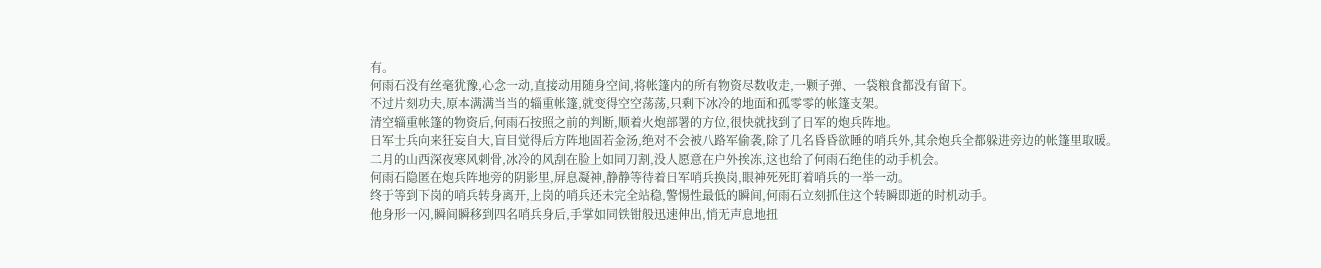有。
何雨石没有丝毫犹豫,心念一动,直接动用随身空间,将帐篷内的所有物资尽数收走,一颗子弹、一袋粮食都没有留下。
不过片刻功夫,原本满满当当的辎重帐篷,就变得空空荡荡,只剩下冰冷的地面和孤零零的帐篷支架。
清空辎重帐篷的物资后,何雨石按照之前的判断,顺着火炮部署的方位,很快就找到了日军的炮兵阵地。
日军士兵向来狂妄自大,盲目觉得后方阵地固若金汤,绝对不会被八路军偷袭,除了几名昏昏欲睡的哨兵外,其余炮兵全都躲进旁边的帐篷里取暖。
二月的山西深夜寒风刺骨,冰冷的风刮在脸上如同刀割,没人愿意在户外挨冻,这也给了何雨石绝佳的动手机会。
何雨石隐匿在炮兵阵地旁的阴影里,屏息凝神,静静等待着日军哨兵换岗,眼神死死盯着哨兵的一举一动。
终于等到下岗的哨兵转身离开,上岗的哨兵还未完全站稳,警惕性最低的瞬间,何雨石立刻抓住这个转瞬即逝的时机动手。
他身形一闪,瞬间瞬移到四名哨兵身后,手掌如同铁钳般迅速伸出,悄无声息地扭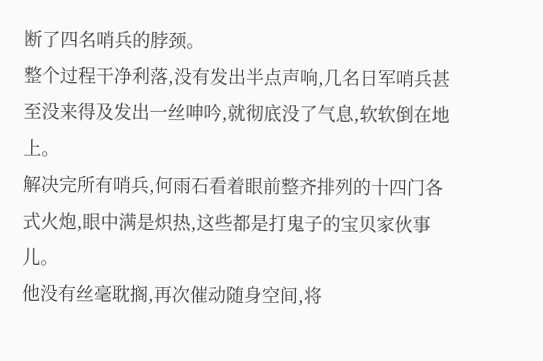断了四名哨兵的脖颈。
整个过程干净利落,没有发出半点声响,几名日军哨兵甚至没来得及发出一丝呻吟,就彻底没了气息,软软倒在地上。
解决完所有哨兵,何雨石看着眼前整齐排列的十四门各式火炮,眼中满是炽热,这些都是打鬼子的宝贝家伙事儿。
他没有丝毫耽搁,再次催动随身空间,将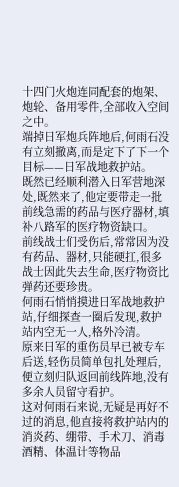十四门火炮连同配套的炮架、炮轮、备用零件,全部收入空间之中。
端掉日军炮兵阵地后,何雨石没有立刻撤离,而是定下了下一个目标——日军战地救护站。
既然已经顺利潜入日军营地深处,既然来了,他定要带走一批前线急需的药品与医疗器材,填补八路军的医疗物资缺口。
前线战士们受伤后,常常因为没有药品、器材,只能硬扛,很多战士因此失去生命,医疗物资比弹药还要珍贵。
何雨石悄悄摸进日军战地救护站,仔细探查一圈后发现,救护站内空无一人,格外冷清。
原来日军的重伤员早已被专车后送,轻伤员简单包扎处理后,便立刻归队返回前线阵地,没有多余人员留守看护。
这对何雨石来说,无疑是再好不过的消息,他直接将救护站内的消炎药、绷带、手术刀、消毒酒精、体温计等物品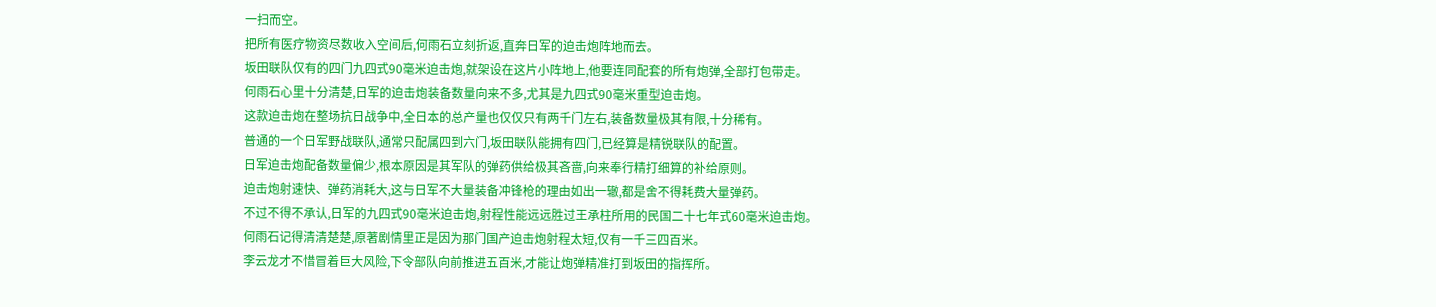一扫而空。
把所有医疗物资尽数收入空间后,何雨石立刻折返,直奔日军的迫击炮阵地而去。
坂田联队仅有的四门九四式90毫米迫击炮,就架设在这片小阵地上,他要连同配套的所有炮弹,全部打包带走。
何雨石心里十分清楚,日军的迫击炮装备数量向来不多,尤其是九四式90毫米重型迫击炮。
这款迫击炮在整场抗日战争中,全日本的总产量也仅仅只有两千门左右,装备数量极其有限,十分稀有。
普通的一个日军野战联队,通常只配属四到六门,坂田联队能拥有四门,已经算是精锐联队的配置。
日军迫击炮配备数量偏少,根本原因是其军队的弹药供给极其吝啬,向来奉行精打细算的补给原则。
迫击炮射速快、弹药消耗大,这与日军不大量装备冲锋枪的理由如出一辙,都是舍不得耗费大量弹药。
不过不得不承认,日军的九四式90毫米迫击炮,射程性能远远胜过王承柱所用的民国二十七年式60毫米迫击炮。
何雨石记得清清楚楚,原著剧情里正是因为那门国产迫击炮射程太短,仅有一千三四百米。
李云龙才不惜冒着巨大风险,下令部队向前推进五百米,才能让炮弹精准打到坂田的指挥所。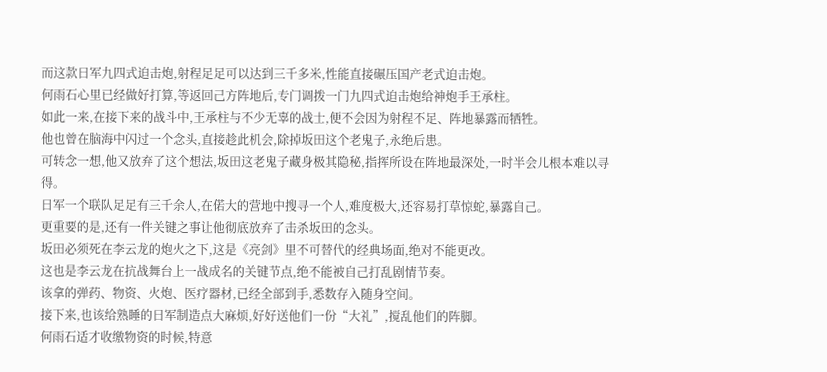而这款日军九四式迫击炮,射程足足可以达到三千多米,性能直接碾压国产老式迫击炮。
何雨石心里已经做好打算,等返回己方阵地后,专门调拨一门九四式迫击炮给神炮手王承柱。
如此一来,在接下来的战斗中,王承柱与不少无辜的战士,便不会因为射程不足、阵地暴露而牺牲。
他也曾在脑海中闪过一个念头,直接趁此机会,除掉坂田这个老鬼子,永绝后患。
可转念一想,他又放弃了这个想法,坂田这老鬼子藏身极其隐秘,指挥所设在阵地最深处,一时半会儿根本难以寻得。
日军一个联队足足有三千余人,在偌大的营地中搜寻一个人,难度极大,还容易打草惊蛇,暴露自己。
更重要的是,还有一件关键之事让他彻底放弃了击杀坂田的念头。
坂田必须死在李云龙的炮火之下,这是《亮剑》里不可替代的经典场面,绝对不能更改。
这也是李云龙在抗战舞台上一战成名的关键节点,绝不能被自己打乱剧情节奏。
该拿的弹药、物资、火炮、医疗器材,已经全部到手,悉数存入随身空间。
接下来,也该给熟睡的日军制造点大麻烦,好好送他们一份“大礼”,搅乱他们的阵脚。
何雨石适才收缴物资的时候,特意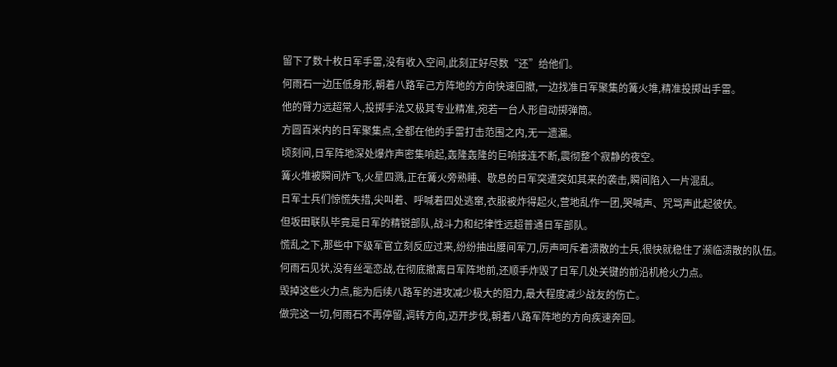留下了数十枚日军手雷,没有收入空间,此刻正好尽数“还”给他们。
何雨石一边压低身形,朝着八路军己方阵地的方向快速回撤,一边找准日军聚集的篝火堆,精准投掷出手雷。
他的臂力远超常人,投掷手法又极其专业精准,宛若一台人形自动掷弹筒。
方圆百米内的日军聚集点,全都在他的手雷打击范围之内,无一遗漏。
顷刻间,日军阵地深处爆炸声密集响起,轰隆轰隆的巨响接连不断,震彻整个寂静的夜空。
篝火堆被瞬间炸飞,火星四溅,正在篝火旁熟睡、歇息的日军突遭突如其来的袭击,瞬间陷入一片混乱。
日军士兵们惊慌失措,尖叫着、呼喊着四处逃窜,衣服被炸得起火,营地乱作一团,哭喊声、咒骂声此起彼伏。
但坂田联队毕竟是日军的精锐部队,战斗力和纪律性远超普通日军部队。
慌乱之下,那些中下级军官立刻反应过来,纷纷抽出腰间军刀,厉声呵斥着溃散的士兵,很快就稳住了濒临溃散的队伍。
何雨石见状,没有丝毫恋战,在彻底撤离日军阵地前,还顺手炸毁了日军几处关键的前沿机枪火力点。
毁掉这些火力点,能为后续八路军的进攻减少极大的阻力,最大程度减少战友的伤亡。
做完这一切,何雨石不再停留,调转方向,迈开步伐,朝着八路军阵地的方向疾速奔回。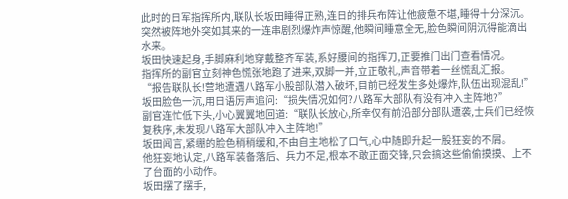此时的日军指挥所内,联队长坂田睡得正熟,连日的排兵布阵让他疲惫不堪,睡得十分深沉。
突然被阵地外突如其来的一连串剧烈爆炸声惊醒,他瞬间睡意全无,脸色瞬间阴沉得能滴出水来。
坂田快速起身,手脚麻利地穿戴整齐军装,系好腰间的指挥刀,正要推门出门查看情况。
指挥所的副官立刻神色慌张地跑了进来,双脚一并,立正敬礼,声音带着一丝慌乱汇报。
“报告联队长!营地遭遇八路军小股部队潜入破坏,目前已经发生多处爆炸,队伍出现混乱!”
坂田脸色一沉,用日语厉声追问:“损失情况如何?八路军大部队有没有冲入主阵地?”
副官连忙低下头,小心翼翼地回道:“联队长放心,所幸仅有前沿部分部队遭袭,士兵们已经恢复秩序,未发现八路军大部队冲入主阵地!”
坂田闻言,紧绷的脸色稍稍缓和,不由自主地松了口气,心中随即升起一股狂妄的不屑。
他狂妄地认定,八路军装备落后、兵力不足,根本不敢正面交锋,只会搞这些偷偷摸摸、上不了台面的小动作。
坂田摆了摆手,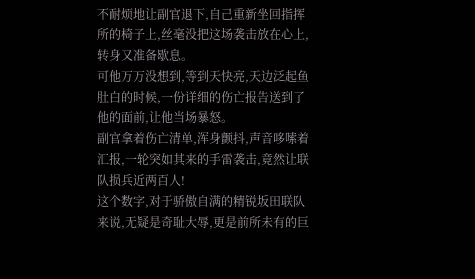不耐烦地让副官退下,自己重新坐回指挥所的椅子上,丝毫没把这场袭击放在心上,转身又准备歇息。
可他万万没想到,等到天快亮,天边泛起鱼肚白的时候,一份详细的伤亡报告送到了他的面前,让他当场暴怒。
副官拿着伤亡清单,浑身颤抖,声音哆嗦着汇报,一轮突如其来的手雷袭击,竟然让联队损兵近两百人!
这个数字,对于骄傲自满的精锐坂田联队来说,无疑是奇耻大辱,更是前所未有的巨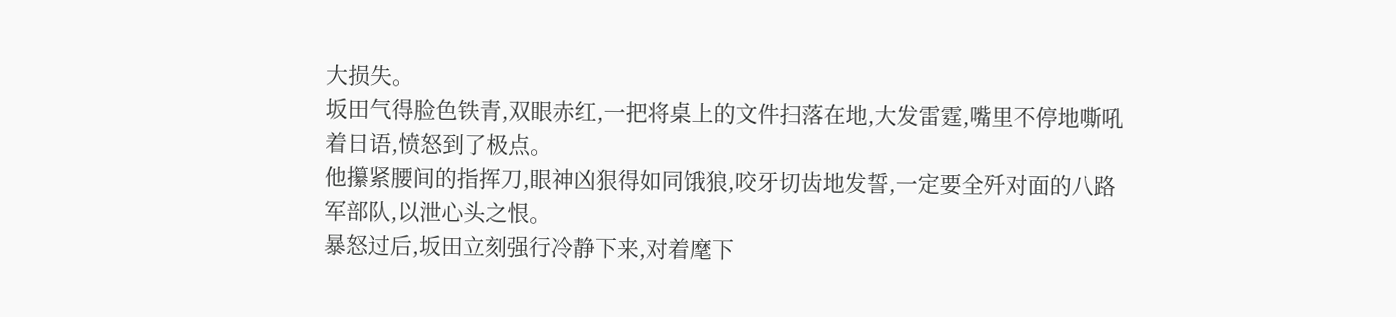大损失。
坂田气得脸色铁青,双眼赤红,一把将桌上的文件扫落在地,大发雷霆,嘴里不停地嘶吼着日语,愤怒到了极点。
他攥紧腰间的指挥刀,眼神凶狠得如同饿狼,咬牙切齿地发誓,一定要全歼对面的八路军部队,以泄心头之恨。
暴怒过后,坂田立刻强行冷静下来,对着麾下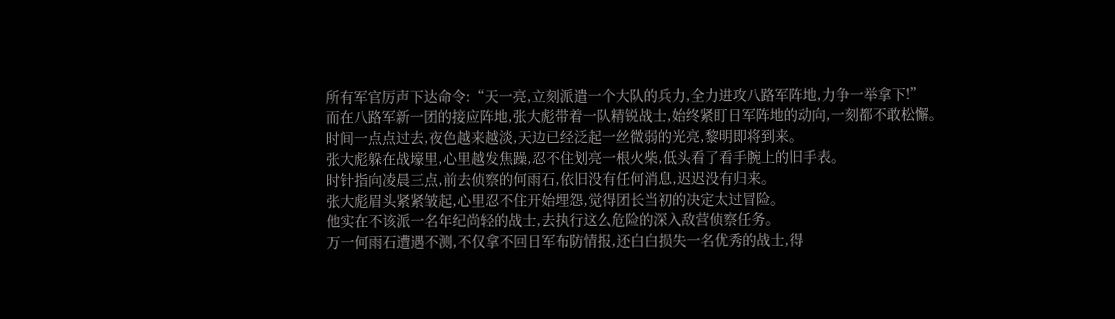所有军官厉声下达命令:“天一亮,立刻派遣一个大队的兵力,全力进攻八路军阵地,力争一举拿下!”
而在八路军新一团的接应阵地,张大彪带着一队精锐战士,始终紧盯日军阵地的动向,一刻都不敢松懈。
时间一点点过去,夜色越来越淡,天边已经泛起一丝微弱的光亮,黎明即将到来。
张大彪躲在战壕里,心里越发焦躁,忍不住划亮一根火柴,低头看了看手腕上的旧手表。
时针指向凌晨三点,前去侦察的何雨石,依旧没有任何消息,迟迟没有归来。
张大彪眉头紧紧皱起,心里忍不住开始埋怨,觉得团长当初的决定太过冒险。
他实在不该派一名年纪尚轻的战士,去执行这么危险的深入敌营侦察任务。
万一何雨石遭遇不测,不仅拿不回日军布防情报,还白白损失一名优秀的战士,得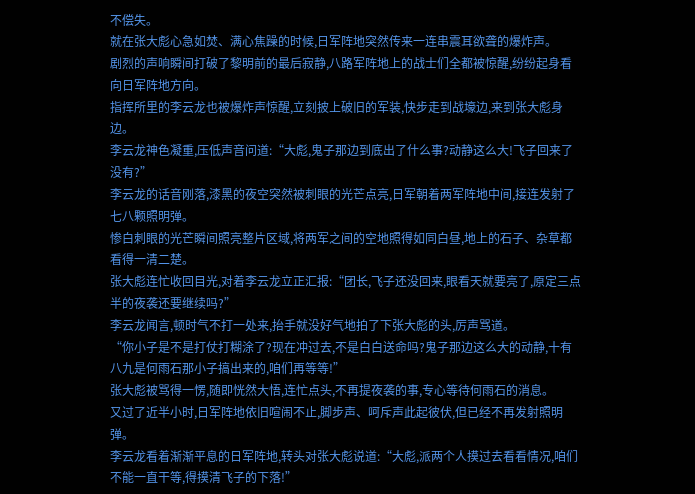不偿失。
就在张大彪心急如焚、满心焦躁的时候,日军阵地突然传来一连串震耳欲聋的爆炸声。
剧烈的声响瞬间打破了黎明前的最后寂静,八路军阵地上的战士们全都被惊醒,纷纷起身看向日军阵地方向。
指挥所里的李云龙也被爆炸声惊醒,立刻披上破旧的军装,快步走到战壕边,来到张大彪身边。
李云龙神色凝重,压低声音问道:“大彪,鬼子那边到底出了什么事?动静这么大!飞子回来了没有?”
李云龙的话音刚落,漆黑的夜空突然被刺眼的光芒点亮,日军朝着两军阵地中间,接连发射了七八颗照明弹。
惨白刺眼的光芒瞬间照亮整片区域,将两军之间的空地照得如同白昼,地上的石子、杂草都看得一清二楚。
张大彪连忙收回目光,对着李云龙立正汇报:“团长,飞子还没回来,眼看天就要亮了,原定三点半的夜袭还要继续吗?”
李云龙闻言,顿时气不打一处来,抬手就没好气地拍了下张大彪的头,厉声骂道。
“你小子是不是打仗打糊涂了?现在冲过去,不是白白送命吗?鬼子那边这么大的动静,十有八九是何雨石那小子搞出来的,咱们再等等!”
张大彪被骂得一愣,随即恍然大悟,连忙点头,不再提夜袭的事,专心等待何雨石的消息。
又过了近半小时,日军阵地依旧喧闹不止,脚步声、呵斥声此起彼伏,但已经不再发射照明弹。
李云龙看着渐渐平息的日军阵地,转头对张大彪说道:“大彪,派两个人摸过去看看情况,咱们不能一直干等,得摸清飞子的下落!”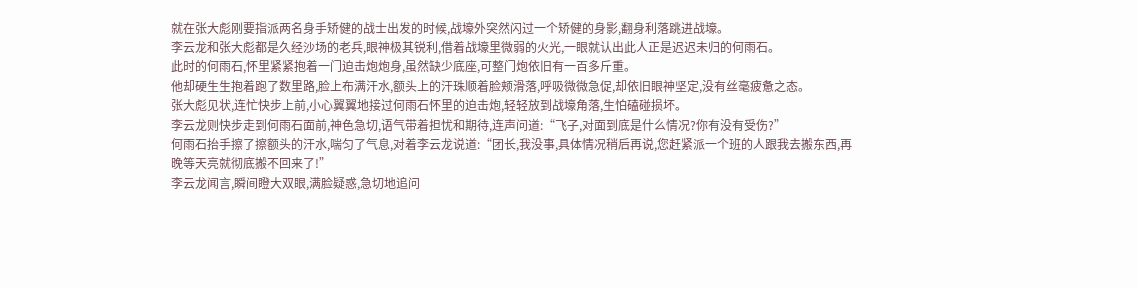就在张大彪刚要指派两名身手矫健的战士出发的时候,战壕外突然闪过一个矫健的身影,翻身利落跳进战壕。
李云龙和张大彪都是久经沙场的老兵,眼神极其锐利,借着战壕里微弱的火光,一眼就认出此人正是迟迟未归的何雨石。
此时的何雨石,怀里紧紧抱着一门迫击炮炮身,虽然缺少底座,可整门炮依旧有一百多斤重。
他却硬生生抱着跑了数里路,脸上布满汗水,额头上的汗珠顺着脸颊滑落,呼吸微微急促,却依旧眼神坚定,没有丝毫疲惫之态。
张大彪见状,连忙快步上前,小心翼翼地接过何雨石怀里的迫击炮,轻轻放到战壕角落,生怕磕碰损坏。
李云龙则快步走到何雨石面前,神色急切,语气带着担忧和期待,连声问道:“飞子,对面到底是什么情况?你有没有受伤?”
何雨石抬手擦了擦额头的汗水,喘匀了气息,对着李云龙说道:“团长,我没事,具体情况稍后再说,您赶紧派一个班的人跟我去搬东西,再晚等天亮就彻底搬不回来了!”
李云龙闻言,瞬间瞪大双眼,满脸疑惑,急切地追问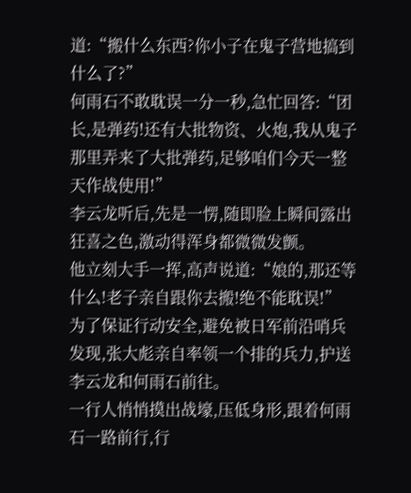道:“搬什么东西?你小子在鬼子营地搞到什么了?”
何雨石不敢耽误一分一秒,急忙回答:“团长,是弹药!还有大批物资、火炮,我从鬼子那里弄来了大批弹药,足够咱们今天一整天作战使用!”
李云龙听后,先是一愣,随即脸上瞬间露出狂喜之色,激动得浑身都微微发颤。
他立刻大手一挥,高声说道:“娘的,那还等什么!老子亲自跟你去搬!绝不能耽误!”
为了保证行动安全,避免被日军前沿哨兵发现,张大彪亲自率领一个排的兵力,护送李云龙和何雨石前往。
一行人悄悄摸出战壕,压低身形,跟着何雨石一路前行,行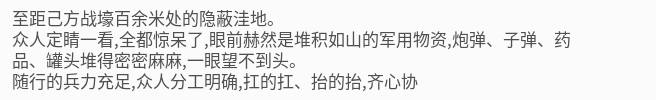至距己方战壕百余米处的隐蔽洼地。
众人定睛一看,全都惊呆了,眼前赫然是堆积如山的军用物资,炮弹、子弹、药品、罐头堆得密密麻麻,一眼望不到头。
随行的兵力充足,众人分工明确,扛的扛、抬的抬,齐心协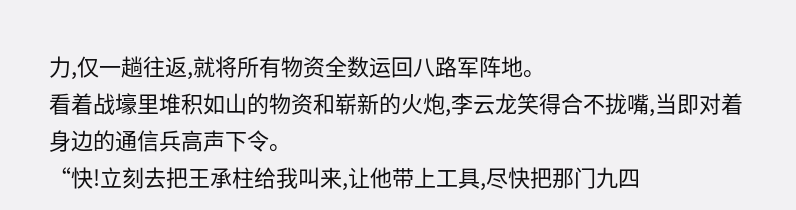力,仅一趟往返,就将所有物资全数运回八路军阵地。
看着战壕里堆积如山的物资和崭新的火炮,李云龙笑得合不拢嘴,当即对着身边的通信兵高声下令。
“快!立刻去把王承柱给我叫来,让他带上工具,尽快把那门九四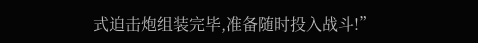式迫击炮组装完毕,准备随时投入战斗!”